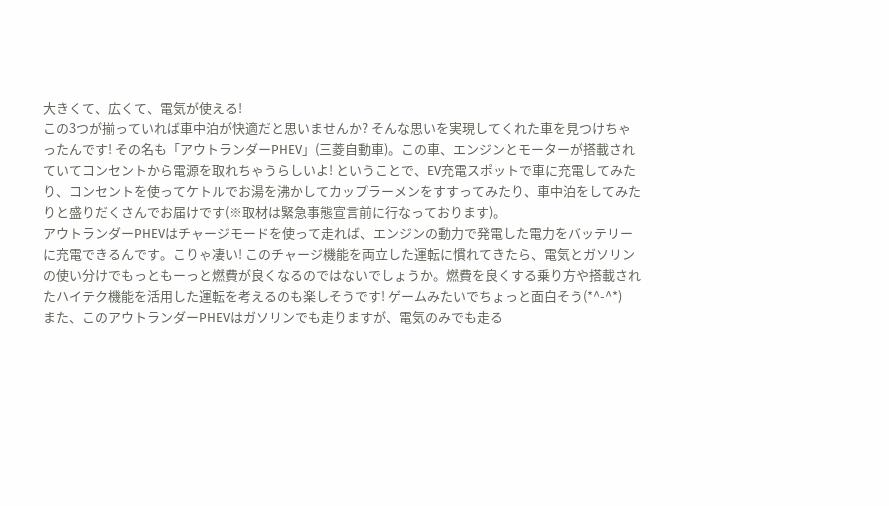大きくて、広くて、電気が使える!
この3つが揃っていれば車中泊が快適だと思いませんか? そんな思いを実現してくれた車を見つけちゃったんです! その名も「アウトランダーPHEV」(三菱自動車)。この車、エンジンとモーターが搭載されていてコンセントから電源を取れちゃうらしいよ! ということで、EV充電スポットで車に充電してみたり、コンセントを使ってケトルでお湯を沸かしてカップラーメンをすすってみたり、車中泊をしてみたりと盛りだくさんでお届けです(※取材は緊急事態宣言前に行なっております)。
アウトランダーPHEVはチャージモードを使って走れば、エンジンの動力で発電した電力をバッテリーに充電できるんです。こりゃ凄い! このチャージ機能を両立した運転に慣れてきたら、電気とガソリンの使い分けでもっともーっと燃費が良くなるのではないでしょうか。燃費を良くする乗り方や搭載されたハイテク機能を活用した運転を考えるのも楽しそうです! ゲームみたいでちょっと面白そう(*^-^*)
また、このアウトランダーPHEVはガソリンでも走りますが、電気のみでも走る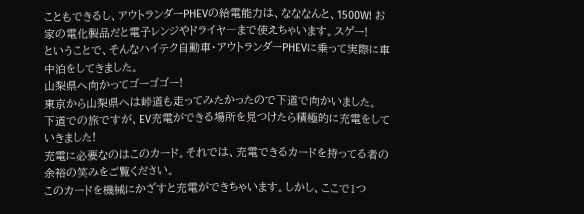こともできるし、アウトランダーPHEVの給電能力は、なななんと、1500W! お家の電化製品だと電子レンジやドライヤ―まで使えちゃいます。スゲー!
ということで、そんなハイテク自動車・アウトランダーPHEVに乗って実際に車中泊をしてきました。
山梨県へ向かってゴーゴゴー!
東京から山梨県へは峠道も走ってみたかったので下道で向かいました。
下道での旅ですが、EV充電ができる場所を見つけたら積極的に充電をしていきました!
充電に必要なのはこのカード。それでは、充電できるカードを持ってる者の余裕の笑みをご覧ください。
このカードを機械にかざすと充電ができちゃいます。しかし、ここで1つ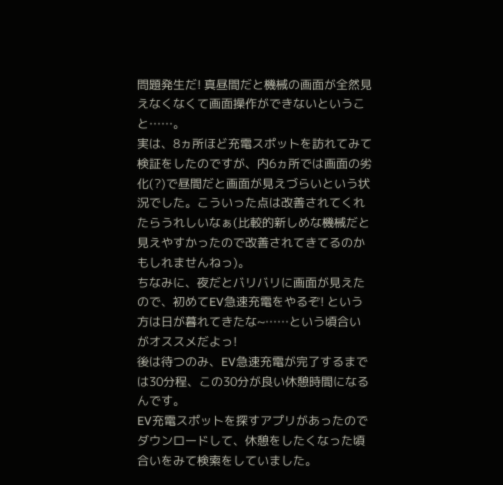問題発生だ! 真昼間だと機械の画面が全然見えなくなくて画面操作ができないということ……。
実は、8ヵ所ほど充電スポットを訪れてみて検証をしたのですが、内6ヵ所では画面の劣化(?)で昼間だと画面が見えづらいという状況でした。こういった点は改善されてくれたらうれしいなぁ(比較的新しめな機械だと見えやすかったので改善されてきてるのかもしれませんねっ)。
ちなみに、夜だとバリバリに画面が見えたので、初めてEV急速充電をやるぞ! という方は日が暮れてきたな~……という頃合いがオススメだよっ!
後は待つのみ、EV急速充電が完了するまでは30分程、この30分が良い休憩時間になるんです。
EV充電スポットを探すアプリがあったのでダウンロードして、休憩をしたくなった頃合いをみて検索をしていました。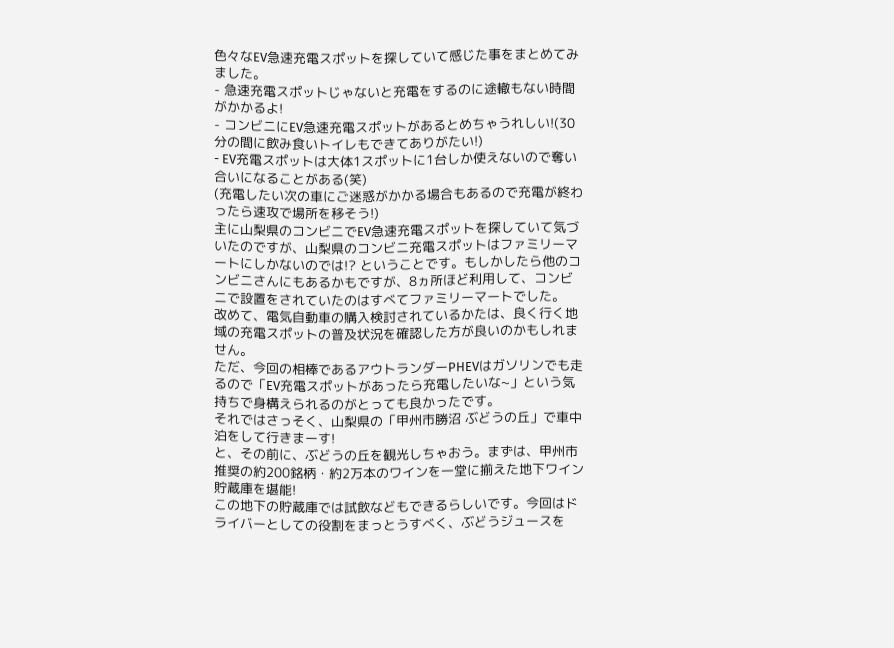色々なEV急速充電スポットを探していて感じた事をまとめてみました。
- 急速充電スポットじゃないと充電をするのに途轍もない時間がかかるよ!
- コンビニにEV急速充電スポットがあるとめちゃうれしい!(30分の間に飲み食いトイレもできてありがたい!)
- EV充電スポットは大体1スポットに1台しか使えないので奪い合いになることがある(笑)
(充電したい次の車にご迷惑がかかる場合もあるので充電が終わったら速攻で場所を移そう!)
主に山梨県のコンビニでEV急速充電スポットを探していて気づいたのですが、山梨県のコンビニ充電スポットはファミリーマートにしかないのでは!? ということです。もしかしたら他のコンビニさんにもあるかもですが、8ヵ所ほど利用して、コンビニで設置をされていたのはすべてファミリーマートでした。
改めて、電気自動車の購入検討されているかたは、良く行く地域の充電スポットの普及状況を確認した方が良いのかもしれません。
ただ、今回の相棒であるアウトランダーPHEVはガソリンでも走るので「EV充電スポットがあったら充電したいな~」という気持ちで身構えられるのがとっても良かったです。
それではさっそく、山梨県の「甲州市勝沼 ぶどうの丘」で車中泊をして行きまーす!
と、その前に、ぶどうの丘を観光しちゃおう。まずは、甲州市推奨の約200銘柄・約2万本のワインを一堂に揃えた地下ワイン貯蔵庫を堪能!
この地下の貯蔵庫では試飲などもできるらしいです。今回はドライバーとしての役割をまっとうすべく、ぶどうジュースを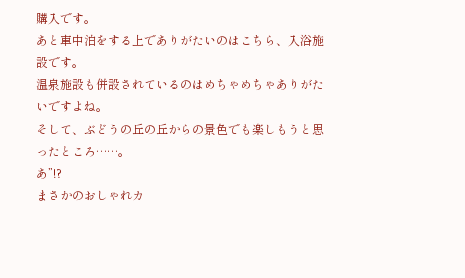購入です。
あと車中泊をする上でありがたいのはこちら、入浴施設です。
温泉施設も併設されているのはめちゃめちゃありがたいですよね。
そして、ぶどうの丘の丘からの景色でも楽しもうと思ったところ……。
あ”!?
まさかのおしゃれカ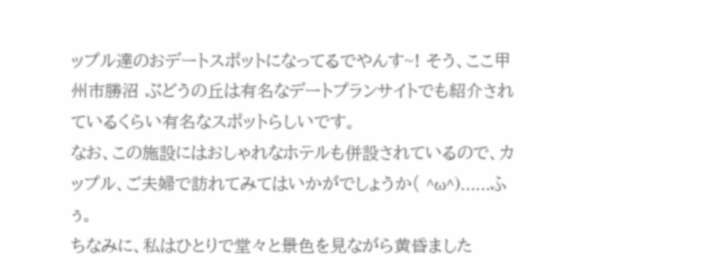ップル達のおデートスポットになってるでやんす~! そう、ここ甲州市勝沼 ぶどうの丘は有名なデートプランサイトでも紹介されているくらい有名なスポットらしいです。
なお、この施設にはおしゃれなホテルも併設されているので、カップル、ご夫婦で訪れてみてはいかがでしょうか( ^ω^)……ふぅ。
ちなみに、私はひとりで堂々と景色を見ながら黄昏ました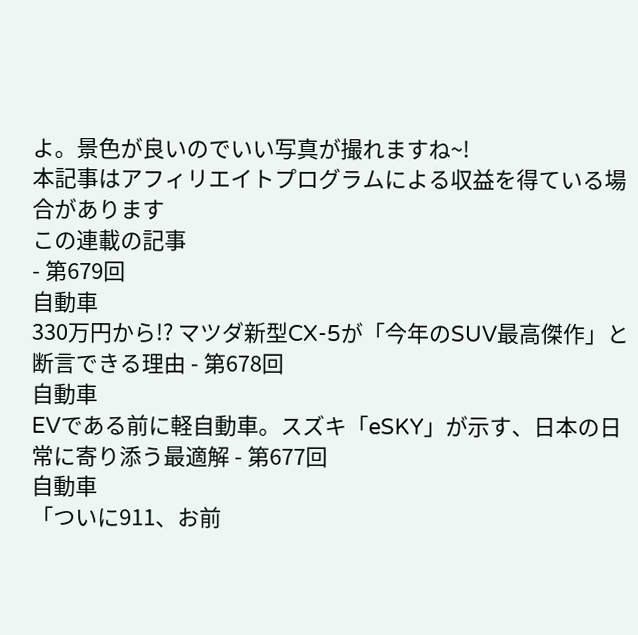よ。景色が良いのでいい写真が撮れますね~!
本記事はアフィリエイトプログラムによる収益を得ている場合があります
この連載の記事
- 第679回
自動車
330万円から!? マツダ新型CX-5が「今年のSUV最高傑作」と断言できる理由 - 第678回
自動車
EVである前に軽自動車。スズキ「eSKY」が示す、日本の日常に寄り添う最適解 - 第677回
自動車
「ついに911、お前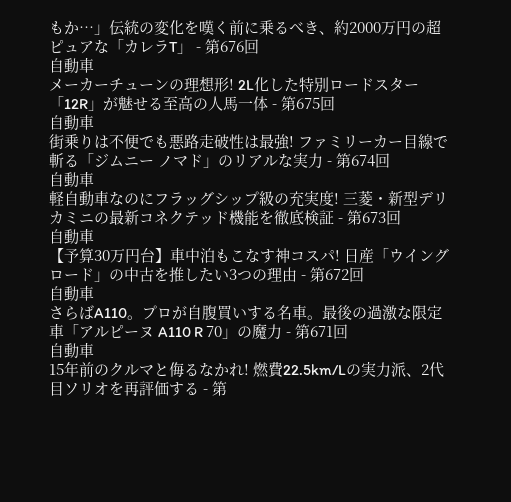もか…」伝統の変化を嘆く前に乗るべき、約2000万円の超ピュアな「カレラT」 - 第676回
自動車
メーカーチューンの理想形! 2L化した特別ロードスター「12R」が魅せる至高の人馬一体 - 第675回
自動車
街乗りは不便でも悪路走破性は最強! ファミリーカー目線で斬る「ジムニー ノマド」のリアルな実力 - 第674回
自動車
軽自動車なのにフラッグシップ級の充実度! 三菱・新型デリカミニの最新コネクテッド機能を徹底検証 - 第673回
自動車
【予算30万円台】車中泊もこなす神コスパ! 日産「ウイングロード」の中古を推したい3つの理由 - 第672回
自動車
さらばA110。プロが自腹買いする名車。最後の過激な限定車「アルピーヌ A110 R 70」の魔力 - 第671回
自動車
15年前のクルマと侮るなかれ! 燃費22.5km/Lの実力派、2代目ソリオを再評価する - 第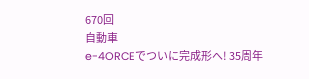670回
自動車
e-4ORCEでついに完成形へ! 35周年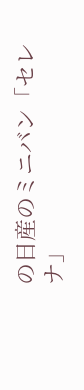の日産のミニバン「セレナ」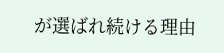が選ばれ続ける理由